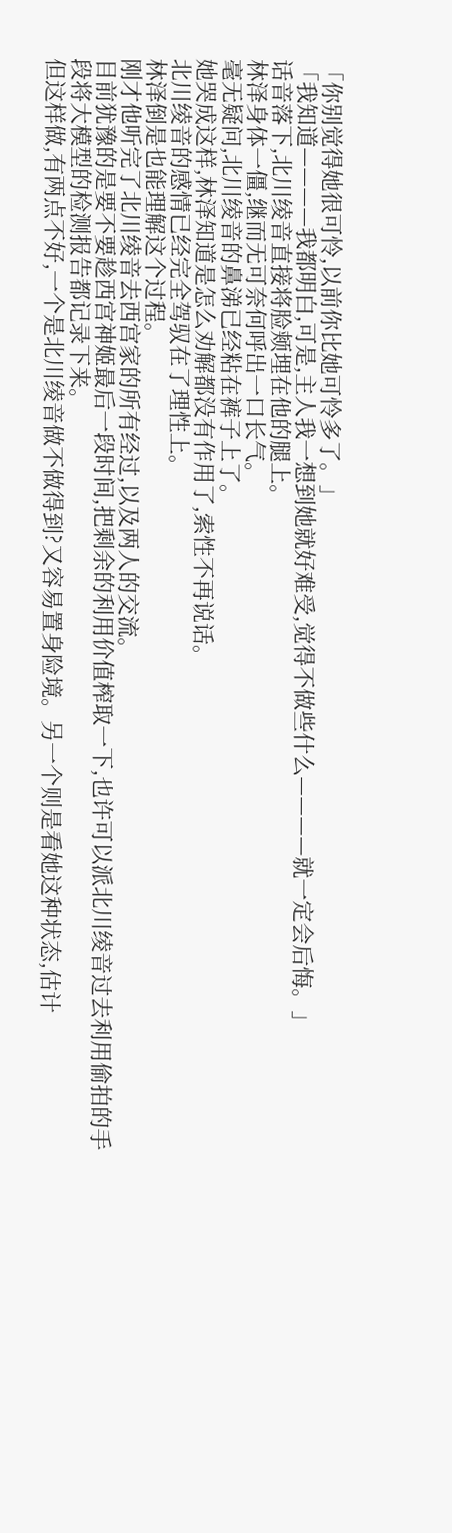「你别觉得她很可怜,以前你比她可怜多了。」
「我知道————我都明白,可是,主人我一想到她就好难受,觉得不做些什么————就一定会后悔。」
话音落下,北川绫音直接将脸颊埋在他的腿上。
林泽身体一僵,继而无可奈何呼出一口长气。
毫无疑问,北川绫音的鼻涕已经粘在裤子上了。
她哭成这样,林泽知道是怎么劝解都没有作用了,索性不再说话。
北川绫音的感情已经完全驾驭在了理性上。
林泽倒是也能理解这个过程。
刚才他听完了北川绫音去西宫家的所有经过,以及两人的交流。
目前犹豫的是要不要趁西宫神姬最后一段时间,把剩余的利用价值榨取一下,也许可以派北川绫音过去利用偷拍的手段将大模型的检测报告都记录下来。
但这样做,有两点不好,一个是北川绫音做不做得到?又容易置身险境。另一个则是看她这种状态,估计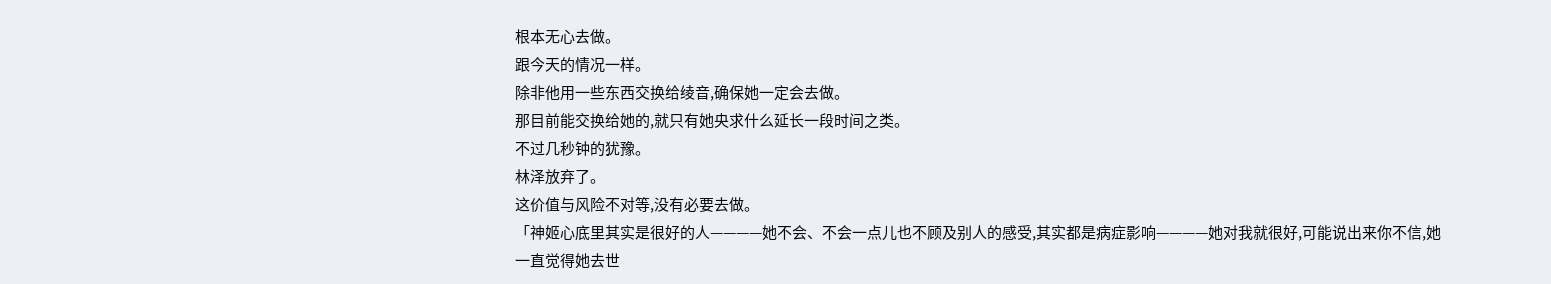根本无心去做。
跟今天的情况一样。
除非他用一些东西交换给绫音,确保她一定会去做。
那目前能交换给她的,就只有她央求什么延长一段时间之类。
不过几秒钟的犹豫。
林泽放弃了。
这价值与风险不对等,没有必要去做。
「神姬心底里其实是很好的人————她不会、不会一点儿也不顾及别人的感受,其实都是病症影响————她对我就很好,可能说出来你不信,她一直觉得她去世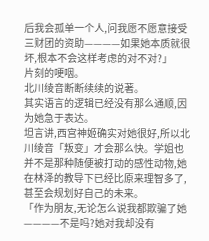后我会孤单一个人,问我愿不愿意接受三财团的资助————如果她本质就很坏,根本不会这样考虑的对不对?」
片刻的哽咽。
北川绫音断断续续的说著。
其实语言的逻辑已经没有那么通顺,因为她急于表达。
坦言讲,西宫神姬确实对她很好,所以北川绫音「叛变」才会那么快。学姐也并不是那种随便被打动的感性动物,她在林泽的教导下已经比原来理智多了,甚至会规划好自己的未来。
「作为朋友,无论怎么说我都欺骗了她————不是吗?她对我却没有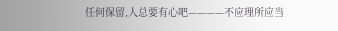任何保留,人总要有心吧————不应理所应当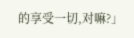的享受一切,对嘛?」